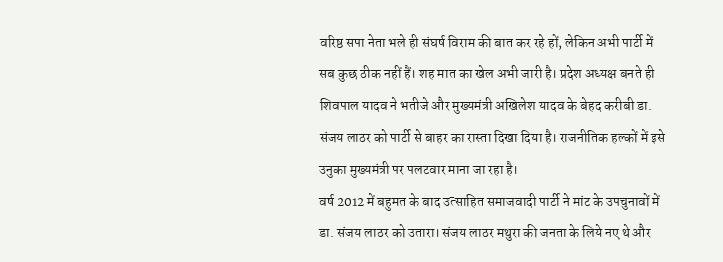वरिष्ठ सपा नेता भले ही संघर्ष विराम की बात कर रहे हों, लेकिन अभी पार्टी में सब कुछ ठीक नहीं हैं। शह मात का खेल अभी जारी है। प्रदेश अध्यक्ष बनते ही शिवपाल यादव ने भतीजे और मुख्यमंत्री अखिलेश यादव के बेहद करीबी डा. संजय लाठर को पार्टी से बाहर का रास्ता दिखा दिया है। राजनीतिक हल्कों में इसे उनुका मुख्यमंत्री पर पलटवार माना जा रहा है।
वर्ष 2012 में बहुमत के बाद उत्साहित समाजवादी पार्टी ने मांट के उपचुनावों में डा. संजय लाठर को उतारा। संजय लाठर मथुरा की जनता के लिये नए थे और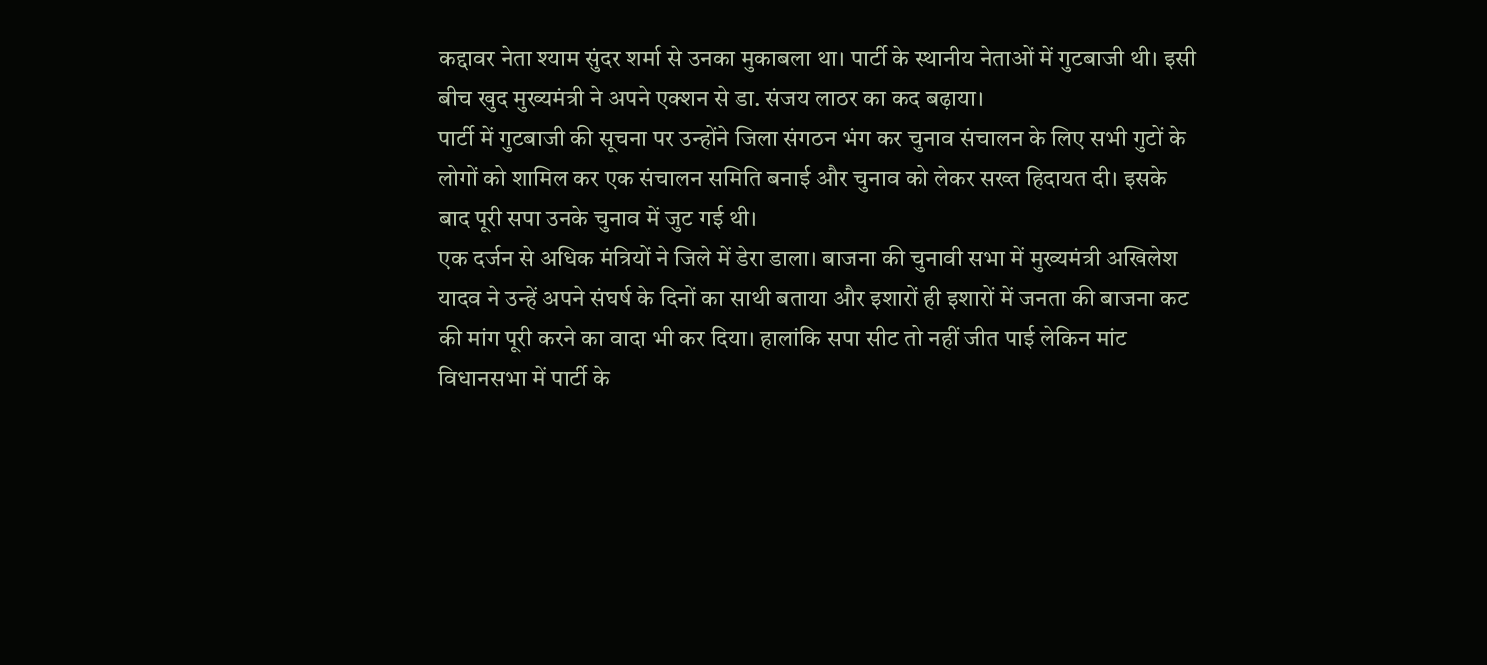कद्दावर नेता श्याम सुंदर शर्मा से उनका मुकाबला था। पार्टी के स्थानीय नेताओं में गुटबाजी थी। इसी बीच खुद मुख्यमंत्री ने अपने एक्शन से डा. संजय लाठर का कद बढ़ाया।
पार्टी में गुटबाजी की सूचना पर उन्होंने जिला संगठन भंग कर चुनाव संचालन के लिए सभी गुटों के लोगों को शामिल कर एक संचालन समिति बनाई और चुनाव को लेकर सख्त हिदायत दी। इसके बाद पूरी सपा उनके चुनाव में जुट गई थी।
एक दर्जन से अधिक मंत्रियों ने जिले में डेरा डाला। बाजना की चुनावी सभा में मुख्यमंत्री अखिलेश यादव ने उन्हें अपने संघर्ष के दिनों का साथी बताया और इशारों ही इशारों में जनता की बाजना कट की मांग पूरी करने का वादा भी कर दिया। हालांकि सपा सीट तो नहीं जीत पाई लेकिन मांट विधानसभा में पार्टी के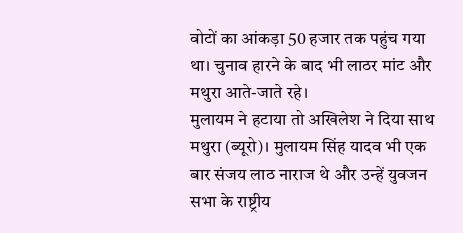वोटों का आंकड़ा 50 हजार तक पहुंच गया था। चुनाव हारने के बाद भी लाठर मांट और मथुरा आते-जाते रहे।
मुलायम ने हटाया तो अखिलेश ने दिया साथ
मथुरा (ब्यूरो)। मुलायम सिंह यादव भी एक बार संजय लाठ नाराज थे और उन्हें युवजन सभा के राष्ट्रीय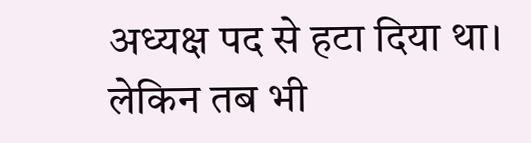अध्यक्ष पद से हटा दिया था। लेकिन तब भी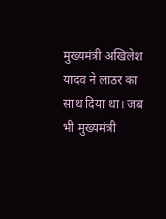मुख्यमंत्री अखिलेश यादव ने लाठर का साथ दिया था। जब भी मुख्यमंत्री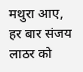मथुरा आए, हर बार संजय लाठर को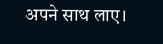अपने साथ लाए।